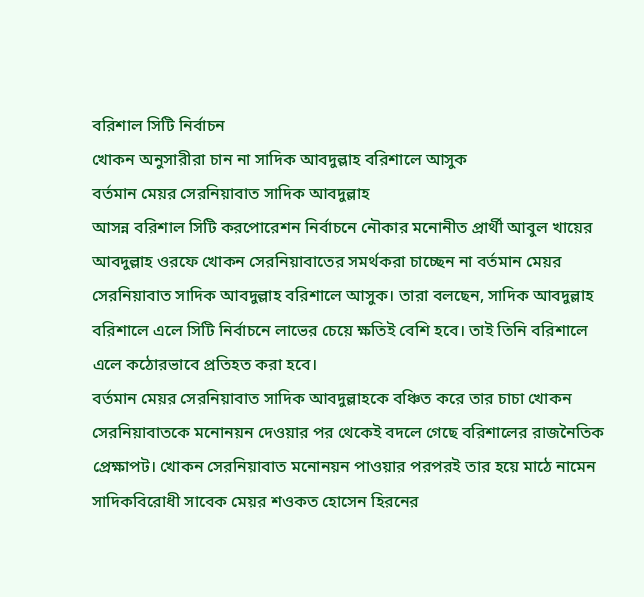বরিশাল সিটি নির্বাচন
খোকন অনুসারীরা চান না সাদিক আবদুল্লাহ বরিশালে আসুক
বর্তমান মেয়র সেরনিয়াবাত সাদিক আবদুল্লাহ
আসন্ন বরিশাল সিটি করপোরেশন নির্বাচনে নৌকার মনোনীত প্রার্থী আবুল খায়ের আবদুল্লাহ ওরফে খোকন সেরনিয়াবাতের সমর্থকরা চাচ্ছেন না বর্তমান মেয়র সেরনিয়াবাত সাদিক আবদুল্লাহ বরিশালে আসুক। তারা বলছেন, সাদিক আবদুল্লাহ বরিশালে এলে সিটি নির্বাচনে লাভের চেয়ে ক্ষতিই বেশি হবে। তাই তিনি বরিশালে এলে কঠোরভাবে প্রতিহত করা হবে।
বর্তমান মেয়র সেরনিয়াবাত সাদিক আবদুল্লাহকে বঞ্চিত করে তার চাচা খোকন সেরনিয়াবাতকে মনোনয়ন দেওয়ার পর থেকেই বদলে গেছে বরিশালের রাজনৈতিক প্রেক্ষাপট। খোকন সেরনিয়াবাত মনোনয়ন পাওয়ার পরপরই তার হয়ে মাঠে নামেন সাদিকবিরোধী সাবেক মেয়র শওকত হোসেন হিরনের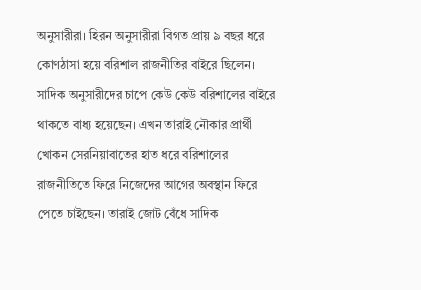অনুসারীরা। হিরন অনুসারীরা বিগত প্রায় ৯ বছর ধরে কোণঠাসা হয়ে বরিশাল রাজনীতির বাইরে ছিলেন। সাদিক অনুসারীদের চাপে কেউ কেউ বরিশালের বাইরে থাকতে বাধ্য হয়েছেন। এখন তারাই নৌকার প্রার্থী খোকন সেরনিয়াবাতের হাত ধরে বরিশালের রাজনীতিতে ফিরে নিজেদের আগের অবস্থান ফিরে পেতে চাইছেন। তারাই জোট বেঁধে সাদিক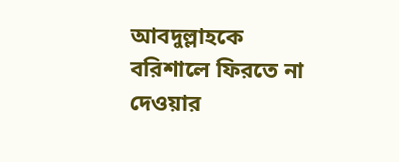আবদুল্লাহকে বরিশালে ফিরতে না দেওয়ার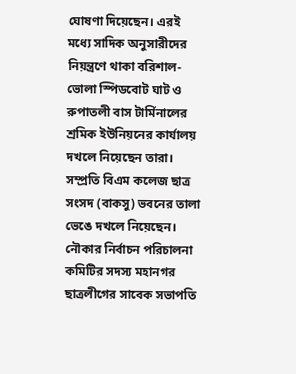ঘোষণা দিয়েছেন। এরই মধ্যে সাদিক অনুসারীদের নিয়ন্ত্রণে থাকা বরিশাল-ভোলা স্পিডবোট ঘাট ও রুপাতলী বাস টার্মিনালের শ্রমিক ইউনিয়নের কার্যালয় দখলে নিয়েছেন তারা। সম্প্রতি বিএম কলেজ ছাত্র সংসদ (বাকসু) ভবনের তালা ভেঙে দখলে নিয়েছেন।
নৌকার নির্বাচন পরিচালনা কমিটির সদস্য মহানগর ছাত্রলীগের সাবেক সভাপতি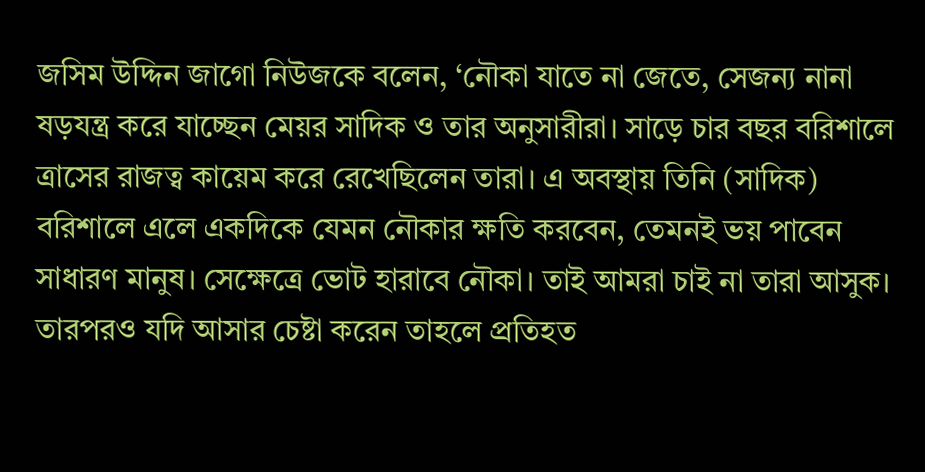জসিম উদ্দিন জাগো নিউজকে বলেন, ‘নৌকা যাতে না জেতে, সেজন্য নানা ষড়যন্ত্র করে যাচ্ছেন মেয়র সাদিক ও তার অনুসারীরা। সাড়ে চার বছর বরিশালে ত্রাসের রাজত্ব কায়েম করে রেখেছিলেন তারা। এ অবস্থায় তিনি (সাদিক) বরিশালে এলে একদিকে যেমন নৌকার ক্ষতি করবেন, তেমনই ভয় পাবেন সাধারণ মানুষ। সেক্ষেত্রে ভোট হারাবে নৌকা। তাই আমরা চাই না তারা আসুক। তারপরও যদি আসার চেষ্টা করেন তাহলে প্রতিহত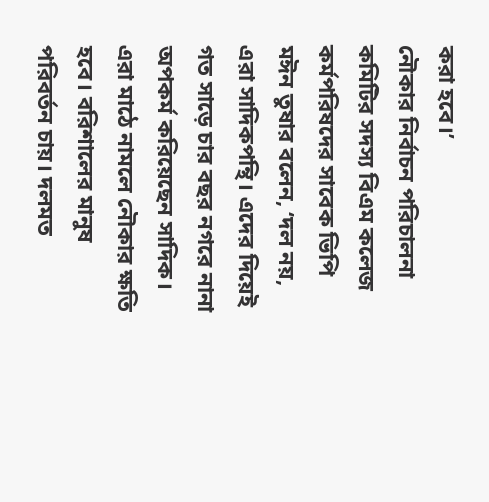করা হবে।’
নৌকার নির্বাচন পরিচালনা কমিটির সদস্য বিএম কলেজ কর্মপরিষদের সাবেক ভিপি মঈন তুষার বলেন, ‘দল নয়, এরা সাদিকপন্থি। এদের দিয়েই গত সাড়ে চার বছর নগরে নানা অপকর্ম করিয়েছেন সাদিক। এরা মাঠে নামলে নৌকার ক্ষতি হবে। বরিশালের মানুষ পরিবর্তন চায়। দলমত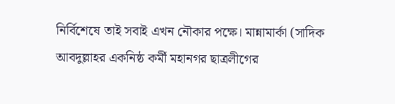নির্বিশেষে তাই সবাই এখন নৌকার পক্ষে। মান্নামার্কা (সাদিক আবদুল্লাহর একনিষ্ঠ কর্মী মহানগর ছাত্রলীগের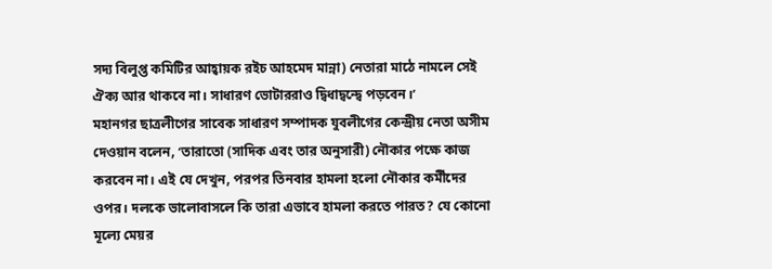সদ্য বিলুপ্ত কমিটির আহ্বায়ক রইচ আহমেদ মান্না) নেতারা মাঠে নামলে সেই ঐক্য আর থাকবে না। সাধারণ ভোটাররাও দ্বিধাদ্বন্দ্বে পড়বেন।’
মহানগর ছাত্রলীগের সাবেক সাধারণ সম্পাদক যুবলীগের কেন্দ্রীয় নেতা অসীম দেওয়ান বলেন, ‘তারাতো (সাদিক এবং তার অনুসারী) নৌকার পক্ষে কাজ করবেন না। এই যে দেখুন, পরপর তিনবার হামলা হলো নৌকার কর্মীদের ওপর। দলকে ভালোবাসলে কি তারা এভাবে হামলা করতে পারত? যে কোনো মূল্যে মেয়র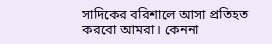সাদিকের বরিশালে আসা প্রতিহত করবো আমরা। কেননা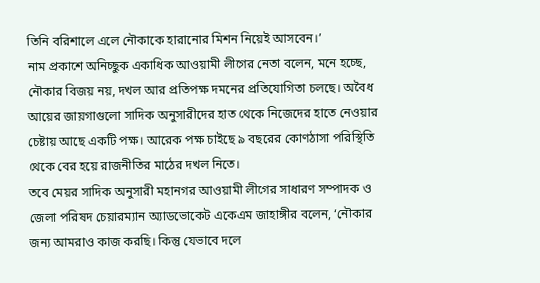তিনি বরিশালে এলে নৌকাকে হারানোর মিশন নিয়েই আসবেন।’
নাম প্রকাশে অনিচ্ছুক একাধিক আওয়ামী লীগের নেতা বলেন, মনে হচ্ছে, নৌকার বিজয় নয়, দখল আর প্রতিপক্ষ দমনের প্রতিযোগিতা চলছে। অবৈধ আয়ের জায়গাগুলো সাদিক অনুসারীদের হাত থেকে নিজেদের হাতে নেওয়ার চেষ্টায় আছে একটি পক্ষ। আরেক পক্ষ চাইছে ৯ বছরের কোণঠাসা পরিস্থিতি থেকে বের হয়ে রাজনীতির মাঠের দখল নিতে।
তবে মেয়র সাদিক অনুসারী মহানগর আওয়ামী লীগের সাধারণ সম্পাদক ও জেলা পরিষদ চেয়ারম্যান অ্যাডভোকেট একেএম জাহাঙ্গীর বলেন, ‘নৌকার জন্য আমরাও কাজ করছি। কিন্তু যেভাবে দলে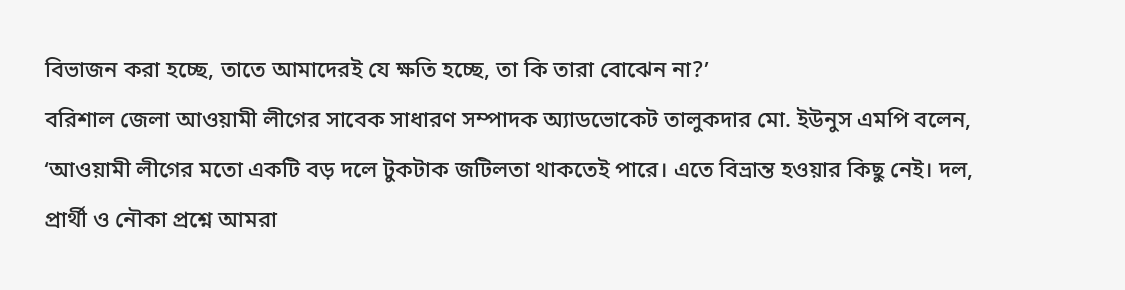বিভাজন করা হচ্ছে, তাতে আমাদেরই যে ক্ষতি হচ্ছে, তা কি তারা বোঝেন না?’
বরিশাল জেলা আওয়ামী লীগের সাবেক সাধারণ সম্পাদক অ্যাডভোকেট তালুকদার মো. ইউনুস এমপি বলেন, ‘আওয়ামী লীগের মতো একটি বড় দলে টুকটাক জটিলতা থাকতেই পারে। এতে বিভ্রান্ত হওয়ার কিছু নেই। দল, প্রার্থী ও নৌকা প্রশ্নে আমরা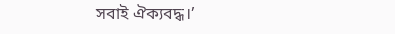সবাই ঐক্যবদ্ধ।’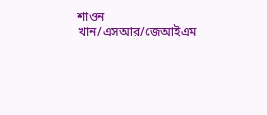শাওন খান/এসআর/জেআইএম